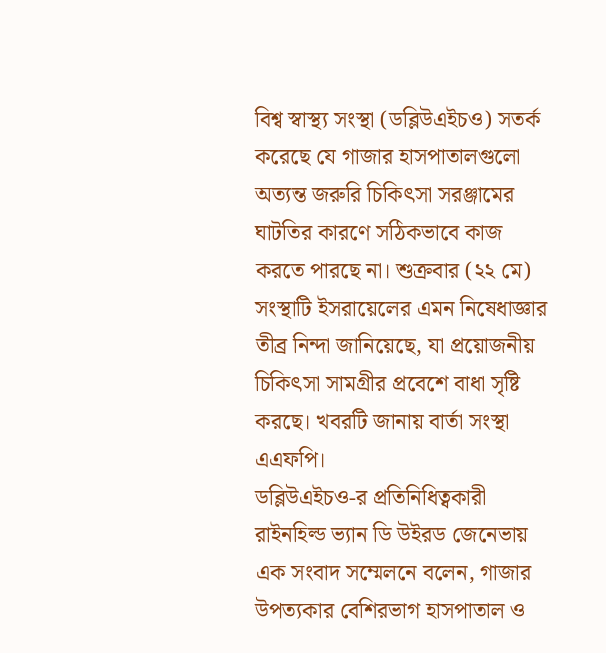বিশ্ব স্বাস্থ্য সংস্থা (ডব্লিউএইচও) সতর্ক করেছে যে গাজার হাসপাতালগুলো অত্যন্ত জরুরি চিকিৎসা সরঞ্জামের ঘাটতির কারণে সঠিকভাবে কাজ করতে পারছে না। শুক্রবার (২২ মে) সংস্থাটি ইসরায়েলের এমন নিষেধাজ্ঞার তীব্র নিন্দা জানিয়েছে, যা প্রয়োজনীয় চিকিৎসা সামগ্রীর প্রবেশে বাধা সৃষ্টি করছে। খবরটি জানায় বার্তা সংস্থা এএফপি।
ডব্লিউএইচও-র প্রতিনিধিত্বকারী রাইনহিল্ড ভ্যান ডি উইরড জেনেভায় এক সংবাদ সম্মেলনে বলেন, গাজার উপত্যকার বেশিরভাগ হাসপাতাল ও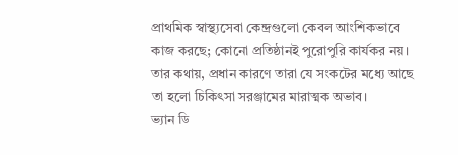প্রাথমিক স্বাস্থ্যসেবা কেন্দ্রগুলো কেবল আংশিকভাবে কাজ করছে; কোনো প্রতিষ্ঠানই পুরোপুরি কার্যকর নয়। তার কথায়, প্রধান কারণে তারা যে সংকটের মধ্যে আছে তা হলো চিকিৎসা সরঞ্জামের মারাত্মক অভাব।
ভ্যান ডি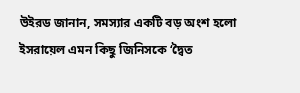উইরড জানান, সমস্যার একটি বড় অংশ হলো ইসরায়েল এমন কিছু জিনিসকে ‘দ্বৈত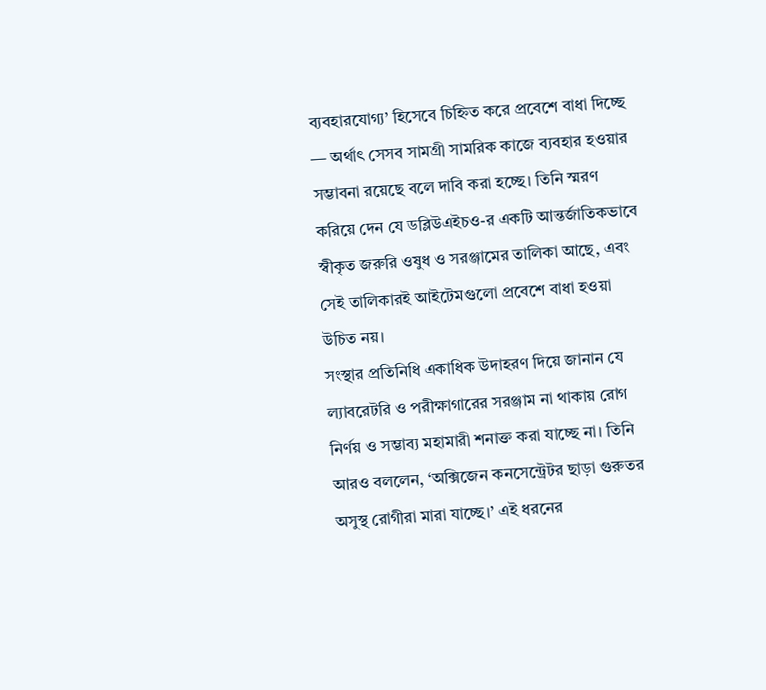ব্যবহারযোগ্য’ হিসেবে চিহ্নিত করে প্রবেশে বাধা দিচ্ছে — অর্থাৎ সেসব সামগ্রী সামরিক কাজে ব্যবহার হওয়ার সম্ভাবনা রয়েছে বলে দাবি করা হচ্ছে। তিনি স্মরণ করিয়ে দেন যে ডব্লিউএইচও-র একটি আন্তর্জাতিকভাবে স্বীকৃত জরুরি ওষুধ ও সরঞ্জামের তালিকা আছে, এবং সেই তালিকারই আইটেমগুলো প্রবেশে বাধা হওয়া উচিত নয়।
সংস্থার প্রতিনিধি একাধিক উদাহরণ দিয়ে জানান যে ল্যাবরেটরি ও পরীক্ষাগারের সরঞ্জাম না থাকায় রোগ নির্ণয় ও সম্ভাব্য মহামারী শনাক্ত করা যাচ্ছে না। তিনি আরও বললেন, ‘অক্সিজেন কনসেন্ট্রেটর ছাড়া গুরুতর অসুস্থ রোগীরা মারা যাচ্ছে।’ এই ধরনের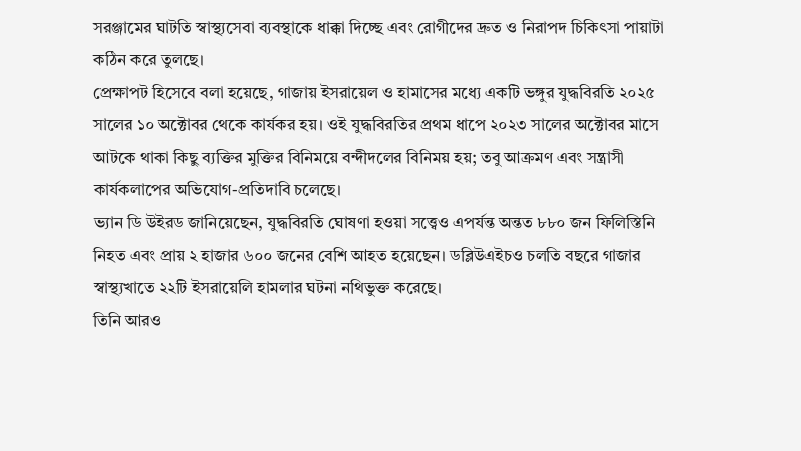সরঞ্জামের ঘাটতি স্বাস্থ্যসেবা ব্যবস্থাকে ধাক্কা দিচ্ছে এবং রোগীদের দ্রুত ও নিরাপদ চিকিৎসা পায়াটা কঠিন করে তুলছে।
প্রেক্ষাপট হিসেবে বলা হয়েছে, গাজায় ইসরায়েল ও হামাসের মধ্যে একটি ভঙ্গুর যুদ্ধবিরতি ২০২৫ সালের ১০ অক্টোবর থেকে কার্যকর হয়। ওই যুদ্ধবিরতির প্রথম ধাপে ২০২৩ সালের অক্টোবর মাসে আটকে থাকা কিছু ব্যক্তির মুক্তির বিনিময়ে বন্দীদলের বিনিময় হয়; তবু আক্রমণ এবং সন্ত্রাসী কার্যকলাপের অভিযোগ-প্রতিদাবি চলেছে।
ভ্যান ডি উইরড জানিয়েছেন, যুদ্ধবিরতি ঘোষণা হওয়া সত্ত্বেও এপর্যন্ত অন্তত ৮৮০ জন ফিলিস্তিনি নিহত এবং প্রায় ২ হাজার ৬০০ জনের বেশি আহত হয়েছেন। ডব্লিউএইচও চলতি বছরে গাজার স্বাস্থ্যখাতে ২২টি ইসরায়েলি হামলার ঘটনা নথিভুক্ত করেছে।
তিনি আরও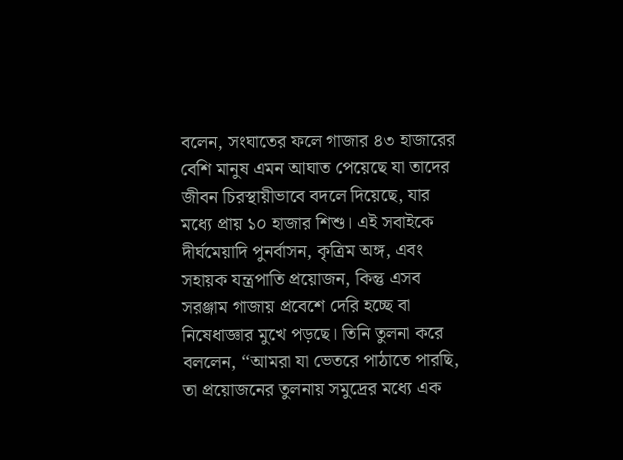বলেন, সংঘাতের ফলে গাজার ৪৩ হাজারের বেশি মানুষ এমন আঘাত পেয়েছে যা তাদের জীবন চিরস্থায়ীভাবে বদলে দিয়েছে, যার মধ্যে প্রায় ১০ হাজার শিশু। এই সবাইকে দীর্ঘমেয়াদি পুনর্বাসন, কৃত্রিম অঙ্গ, এবং সহায়ক যন্ত্রপাতি প্রয়োজন, কিন্তু এসব সরঞ্জাম গাজায় প্রবেশে দেরি হচ্ছে বা নিষেধাজ্ঞার মুখে পড়ছে। তিনি তুলনা করে বললেন, ‘‘আমরা যা ভেতরে পাঠাতে পারছি, তা প্রয়োজনের তুলনায় সমুদ্রের মধ্যে এক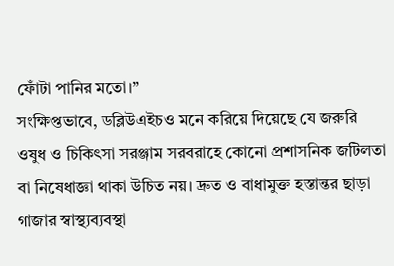ফোঁটা পানির মতো।’’
সংক্ষিপ্তভাবে, ডব্লিউএইচও মনে করিয়ে দিয়েছে যে জরুরি ওষুধ ও চিকিৎসা সরঞ্জাম সরবরাহে কোনো প্রশাসনিক জটিলতা বা নিষেধাজ্ঞা থাকা উচিত নয়। দ্রুত ও বাধামুক্ত হস্তান্তর ছাড়া গাজার স্বাস্থ্যব্যবস্থা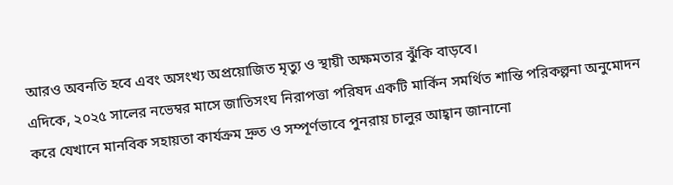আরও অবনতি হবে এবং অসংখ্য অপ্রয়োজিত মৃত্যু ও স্থায়ী অক্ষমতার ঝুঁকি বাড়বে।
এদিকে, ২০২৫ সালের নভেম্বর মাসে জাতিসংঘ নিরাপত্তা পরিষদ একটি মার্কিন সমর্থিত শান্তি পরিকল্পনা অনুমোদন করে যেখানে মানবিক সহায়তা কার্যক্রম দ্রুত ও সম্পূর্ণভাবে পুনরায় চালুর আহ্বান জানানো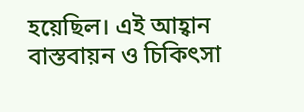হয়েছিল। এই আহ্বান বাস্তবায়ন ও চিকিৎসা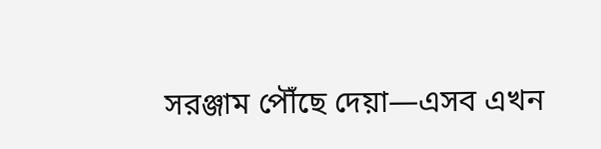সরঞ্জাম পৌঁছে দেয়া—এসব এখন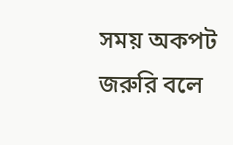সময় অকপট জরুরি বলে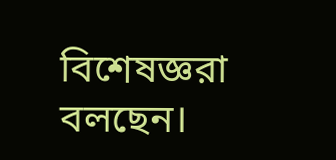বিশেষজ্ঞরা বলছেন।